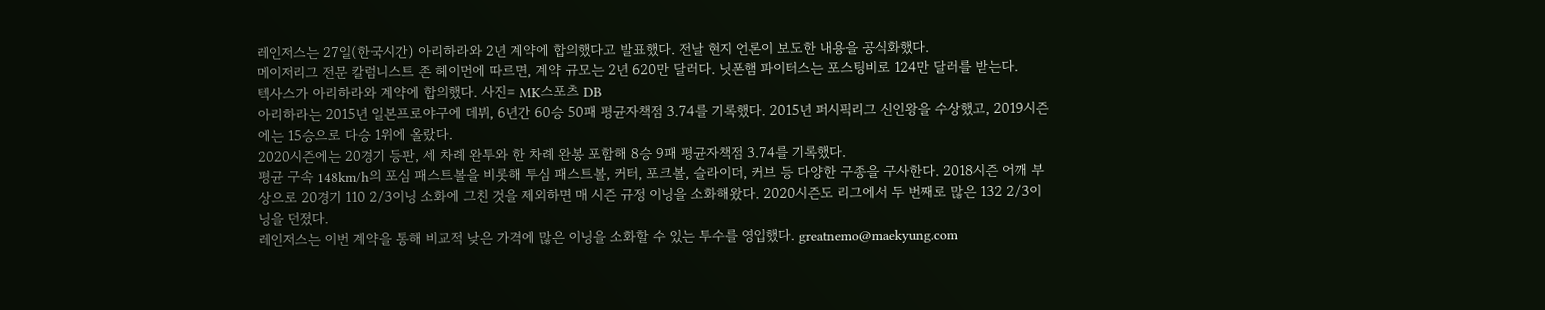레인저스는 27일(한국시간) 아리하라와 2년 계약에 합의했다고 발표했다. 전날 현지 언론이 보도한 내용을 공식화했다.
메이저리그 전문 칼럼니스트 존 헤이먼에 따르면, 계약 규모는 2년 620만 달러다. 닛폰햄 파이터스는 포스팅비로 124만 달러를 받는다.
텍사스가 아리하라와 계약에 합의했다. 사진= MK스포츠 DB
아리하라는 2015년 일본프로야구에 데뷔, 6년간 60승 50패 평균자책점 3.74를 기록했다. 2015년 퍼시픽리그 신인왕을 수상했고, 2019시즌에는 15승으로 다승 1위에 올랐다.
2020시즌에는 20경기 등판, 세 차례 완투와 한 차례 완봉 포함해 8승 9패 평균자책점 3.74를 기록했다.
평균 구속 148km/h의 포심 패스트볼을 비롯해 투심 패스트볼, 커터, 포크볼, 슬라이더, 커브 등 다양한 구종을 구사한다. 2018시즌 어깨 부상으로 20경기 110 2/3이닝 소화에 그친 것을 제외하면 매 시즌 규정 이닝을 소화해왔다. 2020시즌도 리그에서 두 번째로 많은 132 2/3이닝을 던졌다.
레인저스는 이번 계약을 통해 비교적 낮은 가격에 많은 이닝을 소화할 수 있는 투수를 영입했다. greatnemo@maekyung.com